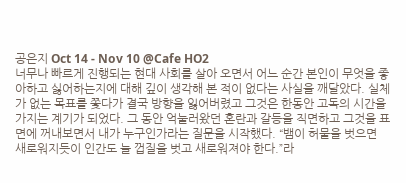공은지 Oct 14 - Nov 10 @Cafe HO2
너무나 빠르게 진행되는 현대 사회를 살아 오면서 어느 순간 본인이 무엇을 좋아하고 싫어하는지에 대해 깊이 생각해 본 적이 없다는 사실을 깨달았다. 실체가 없는 목표를 쫓다가 결국 방향을 잃어버렸고 그것은 한동안 고독의 시간을 가지는 계기가 되었다. 그 동안 억눌러왔던 혼란과 갈등을 직면하고 그것을 표면에 꺼내보면서 내가 누구인가라는 질문을 시작했다. “뱀이 허물을 벗으면 새로워지듯이 인간도 늘 껍질을 벗고 새로워져야 한다.”라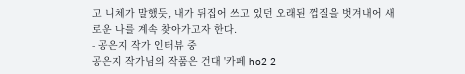고 니체가 말했듯, 내가 뒤집어 쓰고 있던 오래된 껍질을 벗겨내어 새로운 나를 계속 찾아가고자 한다.
- 공은지 작가 인터뷰 중
공은지 작가님의 작품은 건대 '카페 ho2 2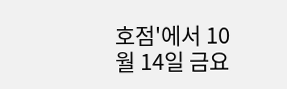호점'에서 10월 14일 금요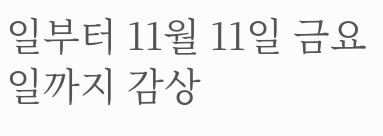일부터 11월 11일 금요일까지 감상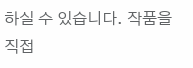하실 수 있습니다. 작품을 직접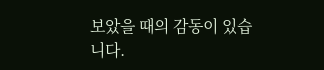보았을 때의 감동이 있습니다.